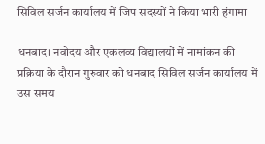सिविल सर्जन कार्यालय में जिप सदस्यों ने किया भारी हंगामा

धनबाद। नवोदय और एकलव्य विद्यालयों में नामांकन की प्रक्रिया के दौरान गुरुवार को धनबाद सिविल सर्जन कार्यालय में उस समय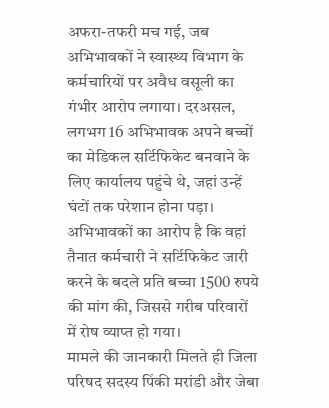अफरा-तफरी मच गई, जब अभिभावकों ने स्वास्थ्य विभाग के कर्मचारियों पर अवैध वसूली का गंभीर आरोप लगाया। दरअसल, लगभग 16 अभिभावक अपने बच्चों का मेडिकल सर्टिफिकेट बनवाने के लिए कार्यालय पहुंचे थे, जहां उन्हें घंटों तक परेशान होना पड़ा। अभिभावकों का आरोप है कि वहां तैनात कर्मचारी ने सर्टिफिकेट जारी करने के बदले प्रति बच्चा 1500 रुपये की मांग की, जिससे गरीब परिवारों में रोष व्याप्त हो गया।
मामले की जानकारी मिलते ही जिला परिषद सदस्य पिंकी मरांडी और जेबा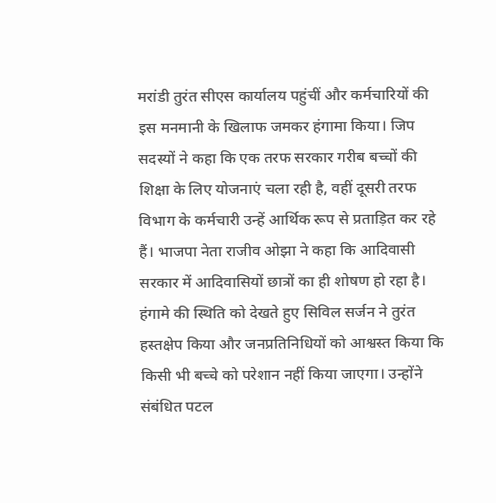मरांडी तुरंत सीएस कार्यालय पहुंचीं और कर्मचारियों की इस मनमानी के खिलाफ जमकर हंगामा किया। जिप सदस्यों ने कहा कि एक तरफ सरकार गरीब बच्चों की शिक्षा के लिए योजनाएं चला रही है, वहीं दूसरी तरफ विभाग के कर्मचारी उन्हें आर्थिक रूप से प्रताड़ित कर रहे हैं। भाजपा नेता राजीव ओझा ने कहा कि आदिवासी सरकार में आदिवासियों छात्रों का ही शोषण हो रहा है। हंगामे की स्थिति को देखते हुए सिविल सर्जन ने तुरंत हस्तक्षेप किया और जनप्रतिनिधियों को आश्वस्त किया कि किसी भी बच्चे को परेशान नहीं किया जाएगा। उन्होंने संबंधित पटल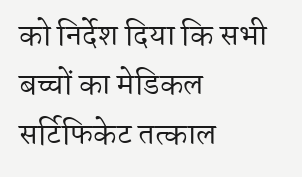को निर्देश दिया कि सभी बच्चों का मेडिकल सर्टिफिकेट तत्काल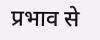प्रभाव से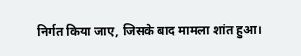निर्गत किया जाए, जिसके बाद मामला शांत हुआ।